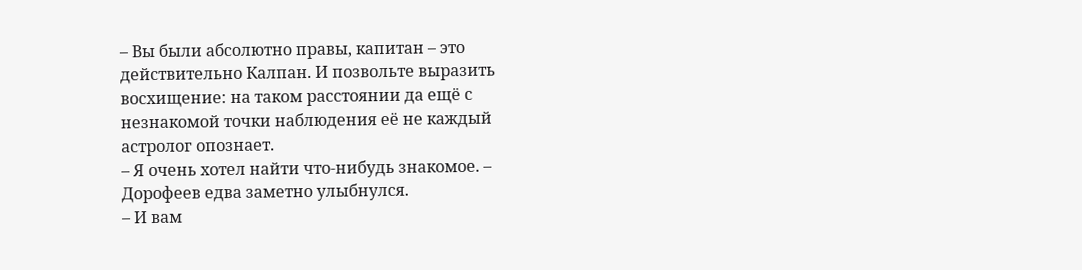– Вы были абсолютно правы, капитан – это действительно Калпан. И позвольте выразить восхищение: на таком расстоянии да ещё с незнакомой точки наблюдения её не каждый астролог опознает.
– Я очень хотел найти что-нибудь знакомое. – Дорофеев едва заметно улыбнулся.
– И вам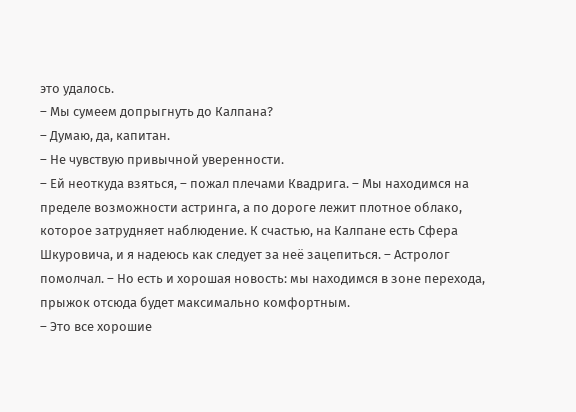это удалось.
– Мы сумеем допрыгнуть до Калпана?
– Думаю, да, капитан.
– Не чувствую привычной уверенности.
– Ей неоткуда взяться, – пожал плечами Квадрига. – Мы находимся на пределе возможности астринга, а по дороге лежит плотное облако, которое затрудняет наблюдение. К счастью, на Калпане есть Сфера Шкуровича, и я надеюсь как следует за неё зацепиться. – Астролог помолчал. – Но есть и хорошая новость: мы находимся в зоне перехода, прыжок отсюда будет максимально комфортным.
– Это все хорошие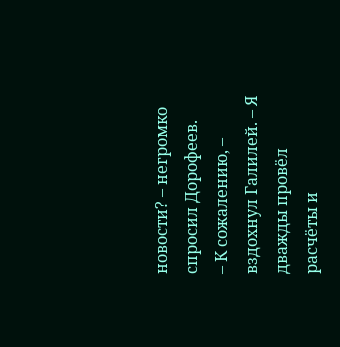новости? – негромко спросил Дорофеев.
– К сожалению, – вздохнул Галилей. – Я дважды провёл расчёты и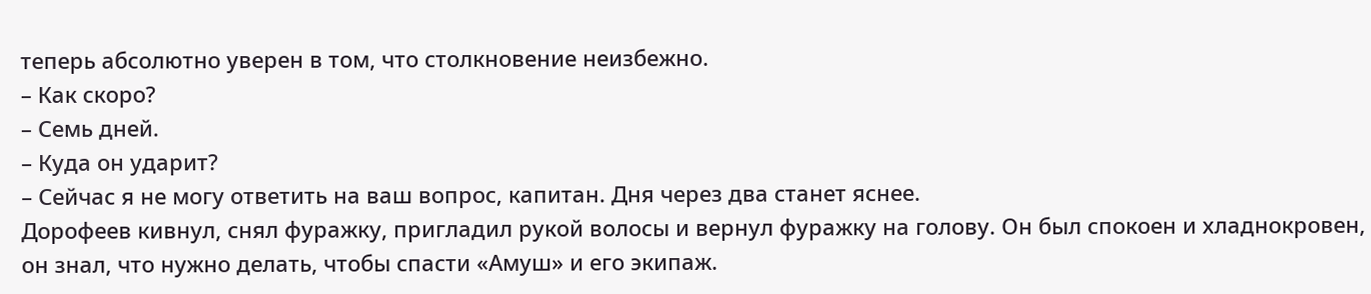теперь абсолютно уверен в том, что столкновение неизбежно.
– Как скоро?
– Семь дней.
– Куда он ударит?
– Сейчас я не могу ответить на ваш вопрос, капитан. Дня через два станет яснее.
Дорофеев кивнул, снял фуражку, пригладил рукой волосы и вернул фуражку на голову. Он был спокоен и хладнокровен, он знал, что нужно делать, чтобы спасти «Амуш» и его экипаж.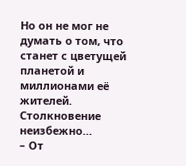Но он не мог не думать о том, что станет с цветущей планетой и миллионами её жителей.
Столкновение неизбежно…
– От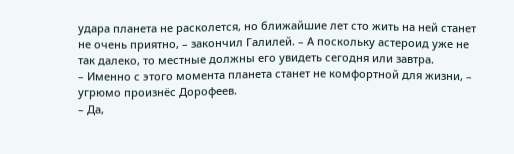удара планета не расколется, но ближайшие лет сто жить на ней станет не очень приятно, – закончил Галилей. – А поскольку астероид уже не так далеко, то местные должны его увидеть сегодня или завтра.
– Именно с этого момента планета станет не комфортной для жизни, – угрюмо произнёс Дорофеев.
– Да,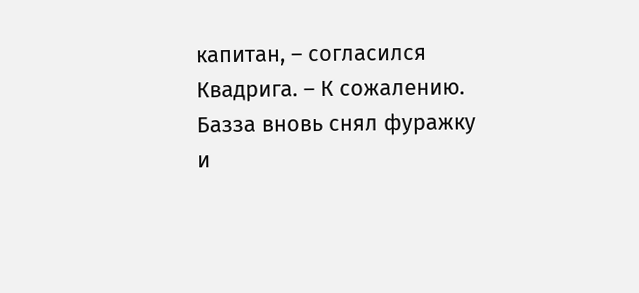капитан, – согласился Квадрига. – К сожалению.
Базза вновь снял фуражку и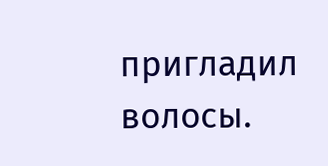пригладил волосы.